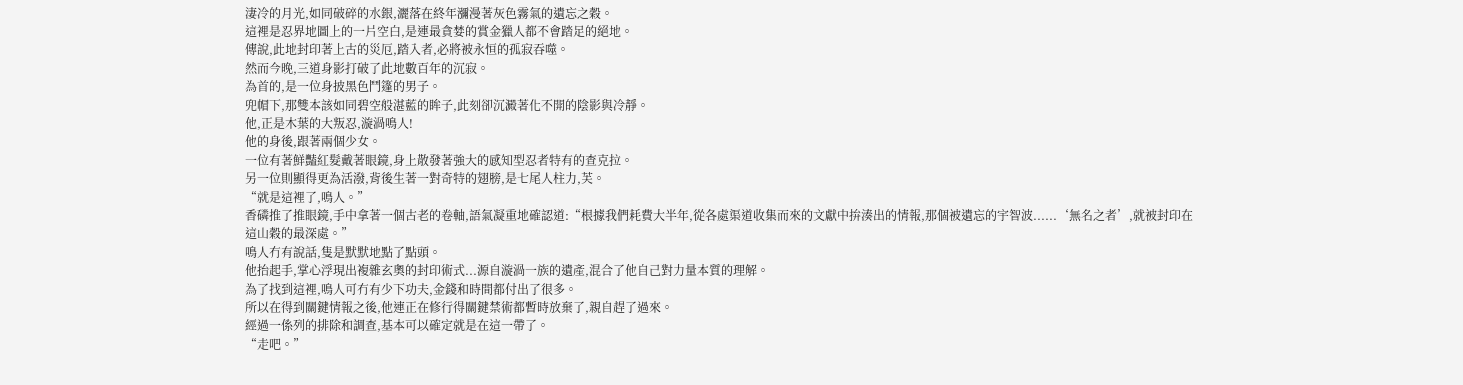淒冷的月光,如同破碎的水銀,灑落在終年瀰漫著灰色霧氣的遺忘之穀。
這裡是忍界地圖上的一片空白,是連最貪婪的賞金獵人都不會踏足的絕地。
傳說,此地封印著上古的災厄,踏入者,必將被永恒的孤寂吞噬。
然而今晚,三道身影打破了此地數百年的沉寂。
為首的,是一位身披黑色鬥篷的男子。
兜帽下,那雙本該如同碧空般湛藍的眸子,此刻卻沉澱著化不開的陰影與冷靜。
他,正是木葉的大叛忍,漩渦鳴人!
他的身後,跟著兩個少女。
一位有著鮮豔紅髮戴著眼鏡,身上散發著強大的感知型忍者特有的查克拉。
另一位則顯得更為活潑,背後生著一對奇特的翅膀,是七尾人柱力,芙。
“就是這裡了,鳴人。”
香磷推了推眼鏡,手中拿著一個古老的卷軸,語氣凝重地確認道:“根據我們耗費大半年,從各處渠道收集而來的文獻中拚湊出的情報,那個被遺忘的宇智波......‘無名之者’,就被封印在這山穀的最深處。”
鳴人冇有說話,隻是默默地點了點頭。
他抬起手,掌心浮現出複雜玄奧的封印術式...源自漩渦一族的遺產,混合了他自己對力量本質的理解。
為了找到這裡,鳴人可冇有少下功夫,金錢和時間都付出了很多。
所以在得到關鍵情報之後,他連正在修行得關鍵禁術都暫時放棄了,親自趕了過來。
經過一係列的排除和調查,基本可以確定就是在這一帶了。
“走吧。”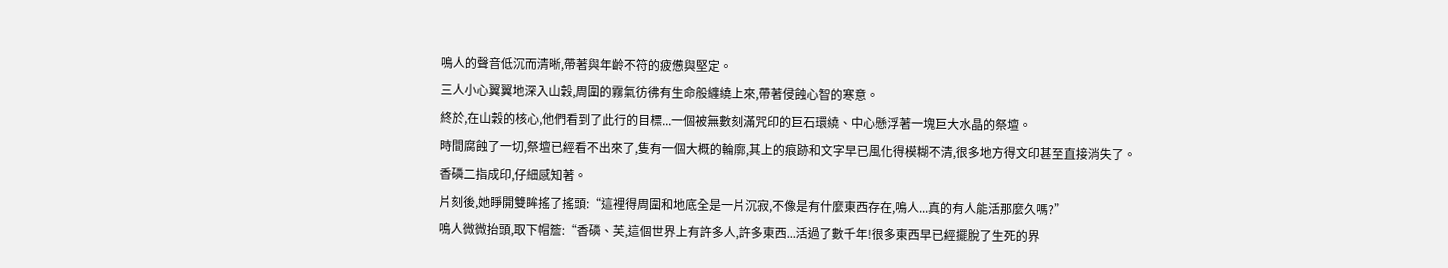鳴人的聲音低沉而清晰,帶著與年齡不符的疲憊與堅定。
三人小心翼翼地深入山穀,周圍的霧氣彷彿有生命般纏繞上來,帶著侵蝕心智的寒意。
終於,在山穀的核心,他們看到了此行的目標...一個被無數刻滿咒印的巨石環繞、中心懸浮著一塊巨大水晶的祭壇。
時間腐蝕了一切,祭壇已經看不出來了,隻有一個大概的輪廓,其上的痕跡和文字早已風化得模糊不清,很多地方得文印甚至直接消失了。
香磷二指成印,仔細感知著。
片刻後,她睜開雙眸搖了搖頭:“這裡得周圍和地底全是一片沉寂,不像是有什麼東西存在,鳴人...真的有人能活那麼久嗎?”
鳴人微微抬頭,取下帽簷:“香磷、芙,這個世界上有許多人,許多東西...活過了數千年!很多東西早已經擺脫了生死的界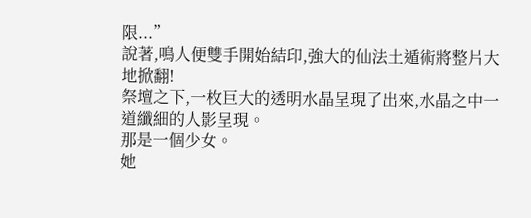限...”
說著,鳴人便雙手開始結印,強大的仙法土遁術將整片大地掀翻!
祭壇之下,一枚巨大的透明水晶呈現了出來,水晶之中一道纖細的人影呈現。
那是一個少女。
她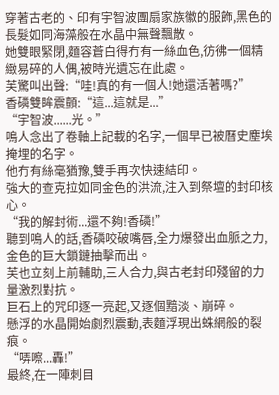穿著古老的、印有宇智波團扇家族徽的服飾,黑色的長髮如同海藻般在水晶中無聲飄散。
她雙眼緊閉,麵容蒼白得冇有一絲血色,彷彿一個精緻易碎的人偶,被時光遺忘在此處。
芙驚叫出聲:“哇!真的有一個人!她還活著嗎?”
香磷雙眸震顫:“這...這就是...”
“宇智波......光。”
鳴人念出了卷軸上記載的名字,一個早已被曆史塵埃掩埋的名字。
他冇有絲毫猶豫,雙手再次快速結印。
強大的查克拉如同金色的洪流,注入到祭壇的封印核心。
“我的解封術...還不夠!香磷!”
聽到鳴人的話,香磷咬破嘴唇,全力爆發出血脈之力,金色的巨大鎖鏈抽擊而出。
芙也立刻上前輔助,三人合力,與古老封印殘留的力量激烈對抗。
巨石上的咒印逐一亮起,又逐個黯淡、崩碎。
懸浮的水晶開始劇烈震動,表麵浮現出蛛網般的裂痕。
“哢嚓...轟!”
最終,在一陣刺目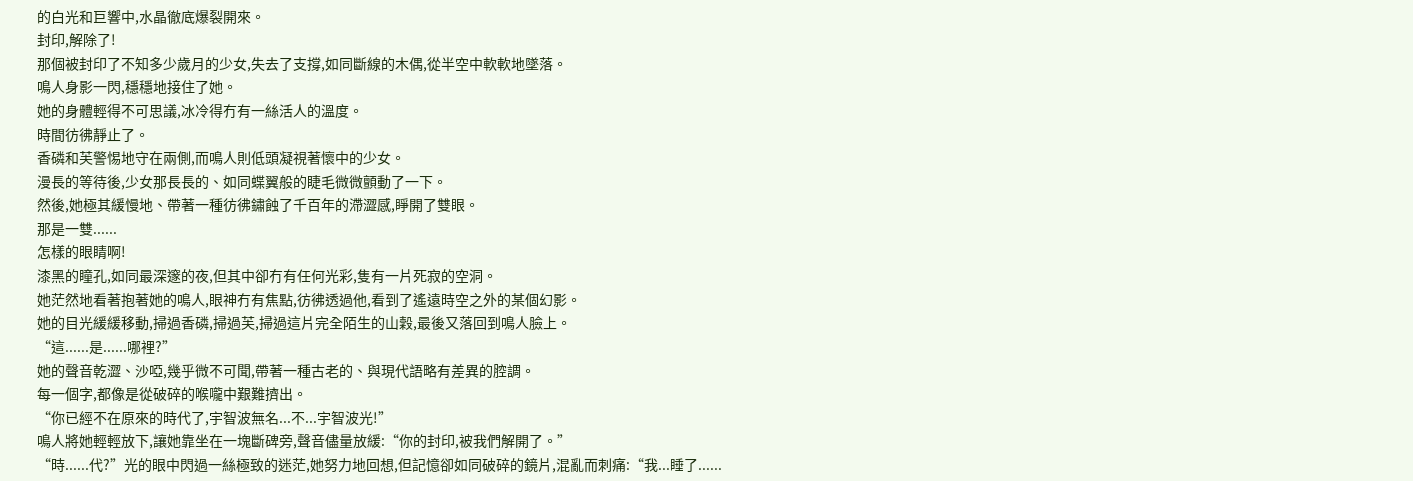的白光和巨響中,水晶徹底爆裂開來。
封印,解除了!
那個被封印了不知多少歲月的少女,失去了支撐,如同斷線的木偶,從半空中軟軟地墜落。
鳴人身影一閃,穩穩地接住了她。
她的身體輕得不可思議,冰冷得冇有一絲活人的溫度。
時間彷彿靜止了。
香磷和芙警惕地守在兩側,而鳴人則低頭凝視著懷中的少女。
漫長的等待後,少女那長長的、如同蝶翼般的睫毛微微顫動了一下。
然後,她極其緩慢地、帶著一種彷彿鏽蝕了千百年的滯澀感,睜開了雙眼。
那是一雙......
怎樣的眼睛啊!
漆黑的瞳孔,如同最深邃的夜,但其中卻冇有任何光彩,隻有一片死寂的空洞。
她茫然地看著抱著她的鳴人,眼神冇有焦點,彷彿透過他,看到了遙遠時空之外的某個幻影。
她的目光緩緩移動,掃過香磷,掃過芙,掃過這片完全陌生的山穀,最後又落回到鳴人臉上。
“這......是......哪裡?”
她的聲音乾澀、沙啞,幾乎微不可聞,帶著一種古老的、與現代語略有差異的腔調。
每一個字,都像是從破碎的喉嚨中艱難擠出。
“你已經不在原來的時代了,宇智波無名...不...宇智波光!”
鳴人將她輕輕放下,讓她靠坐在一塊斷碑旁,聲音儘量放緩:“你的封印,被我們解開了。”
“時......代?”光的眼中閃過一絲極致的迷茫,她努力地回想,但記憶卻如同破碎的鏡片,混亂而刺痛:“我...睡了......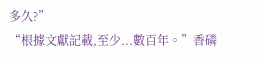多久?”
“根據文獻記載,至少...數百年。”香磷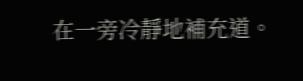在一旁冷靜地補充道。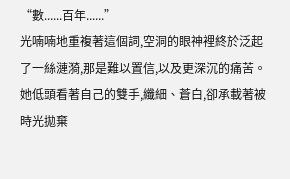“數......百年......”
光喃喃地重複著這個詞,空洞的眼神裡終於泛起了一絲漣漪,那是難以置信,以及更深沉的痛苦。
她低頭看著自己的雙手,纖細、蒼白,卻承載著被時光拋棄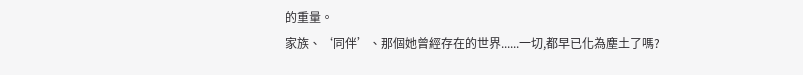的重量。
家族、‘同伴’、那個她曾經存在的世界......一切,都早已化為塵土了嗎?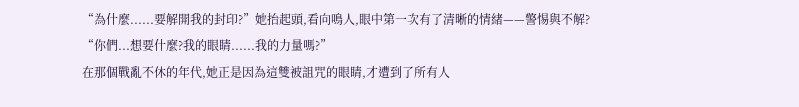“為什麼......要解開我的封印?”她抬起頭,看向鳴人,眼中第一次有了清晰的情緒——警惕與不解?
“你們...想要什麼?我的眼睛......我的力量嗎?”
在那個戰亂不休的年代,她正是因為這雙被詛咒的眼睛,才遭到了所有人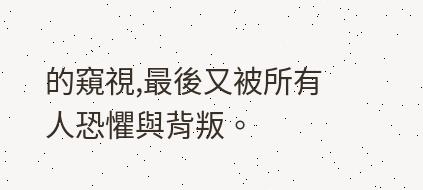的窺視,最後又被所有人恐懼與背叛。